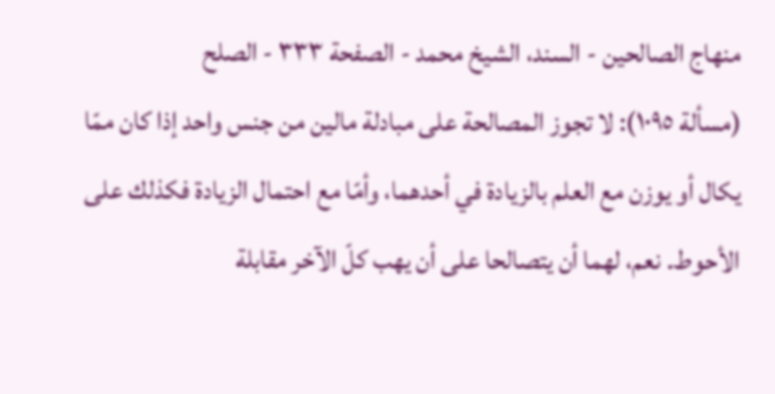منهاج الصالحين - السند، الشيخ محمد - الصفحة ٣٣٣ - الصلح
(مسألة ١٠٩٥): لا تجوز المصالحة على مبادلة مالين من جنس واحد إذا كان ممّا يكال أو يوزن مع العلم بالزيادة في أحدهما، وأمّا مع احتمال الزيادة فكذلك على الأحوط. نعم، لهما أن يتصالحا على أن يهب كلّ الآخر مقابلة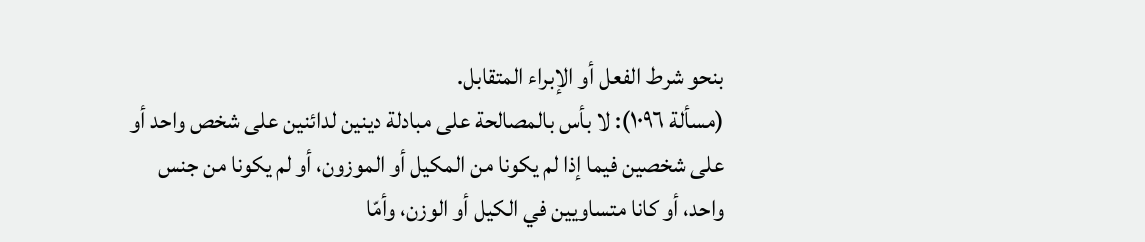بنحو شرط الفعل أو الإبراء المتقابل.
(مسألة ١٠٩٦): لا بأس بالمصالحة على مبادلة دينين لدائنين على شخص واحد أو على شخصين فيما إذا لم يكونا من المكيل أو الموزون، أو لم يكونا من جنس واحد، أو كانا متساويين في الكيل أو الوزن، وأمّا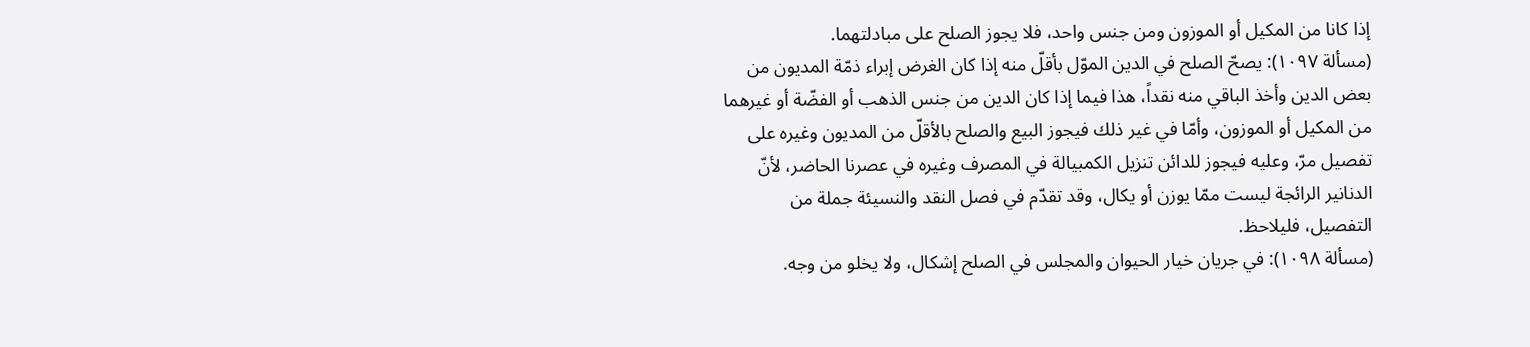إذا كانا من المكيل أو الموزون ومن جنس واحد، فلا يجوز الصلح على مبادلتهما.
(مسألة ١٠٩٧): يصحّ الصلح في الدين الموّل بأقلّ منه إذا كان الغرض إبراء ذمّة المديون من بعض الدين وأخذ الباقي منه نقداً، هذا فيما إذا كان الدين من جنس الذهب أو الفضّة أو غيرهما من المكيل أو الموزون، وأمّا في غير ذلك فيجوز البيع والصلح بالأقلّ من المديون وغيره على تفصيل مرّ، وعليه فيجوز للدائن تنزيل الكمبيالة في المصرف وغيره في عصرنا الحاضر، لأنّ الدنانير الرائجة ليست ممّا يوزن أو يكال، وقد تقدّم في فصل النقد والنسيئة جملة من التفصيل، فليلاحظ.
(مسألة ١٠٩٨): في جريان خيار الحيوان والمجلس في الصلح إشكال، ولا يخلو من وجه.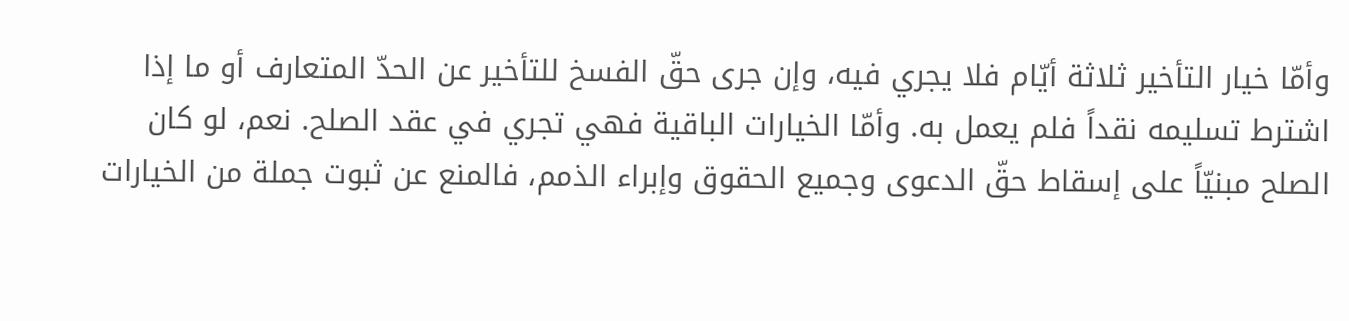وأمّا خيار التأخير ثلاثة أيّام فلا يجري فيه، وإن جرى حقّ الفسخ للتأخير عن الحدّ المتعارف أو ما إذا اشترط تسليمه نقداً فلم يعمل به. وأمّا الخيارات الباقية فهي تجري في عقد الصلح. نعم، لو كان الصلح مبنيّاً على إسقاط حقّ الدعوى وجميع الحقوق وإبراء الذمم، فالمنع عن ثبوت جملة من الخيارات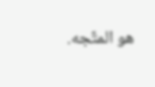هو المتّجه.